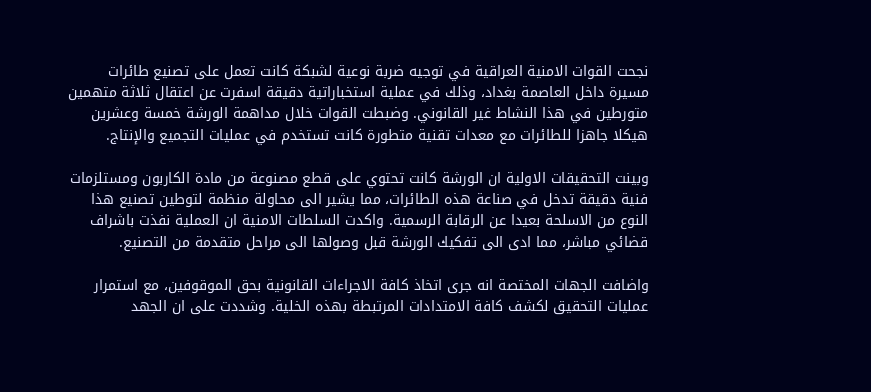نجحت القوات الامنية العراقية في توجيه ضربة نوعية لشبكة كانت تعمل على تصنيع طائرات مسيرة داخل العاصمة بغداد، وذلك في عملية استخباراتية دقيقة اسفرت عن اعتقال ثلاثة متهمين متورطين في هذا النشاط غير القانوني. وضبطت القوات خلال مداهمة الورشة خمسة وعشرين هيكلا جاهزا للطائرات مع معدات تقنية متطورة كانت تستخدم في عمليات التجميع والإنتاج.

وبينت التحقيقات الاولية ان الورشة كانت تحتوي على قطع مصنوعة من مادة الكاربون ومستلزمات فنية دقيقة تدخل في صناعة هذه الطائرات، مما يشير الى محاولة منظمة لتوطين تصنيع هذا النوع من الاسلحة بعيدا عن الرقابة الرسمية. واكدت السلطات الامنية ان العملية نفذت باشراف قضائي مباشر، مما ادى الى تفكيك الورشة قبل وصولها الى مراحل متقدمة من التصنيع.

واضافت الجهات المختصة انه جرى اتخاذ كافة الاجراءات القانونية بحق الموقوفين، مع استمرار عمليات التحقيق لكشف كافة الامتدادات المرتبطة بهذه الخلية. وشددت على ان الجهد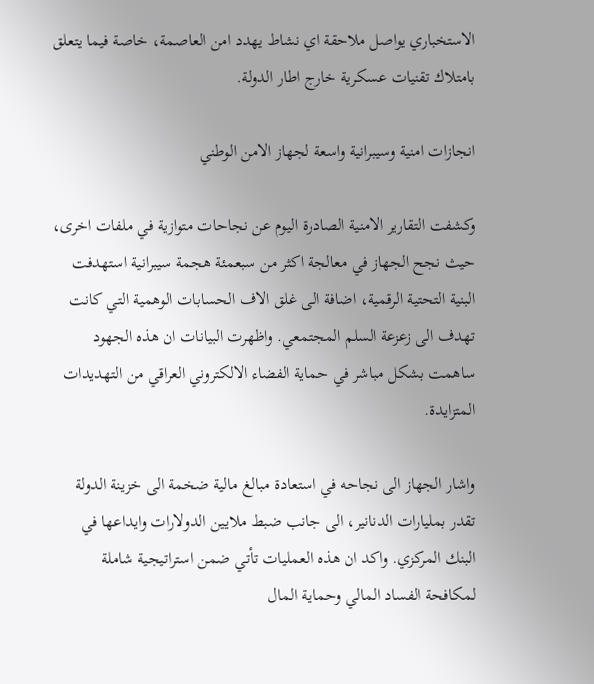الاستخباري يواصل ملاحقة اي نشاط يهدد امن العاصمة، خاصة فيما يتعلق بامتلاك تقنيات عسكرية خارج اطار الدولة.

انجازات امنية وسيبرانية واسعة لجهاز الامن الوطني

وكشفت التقارير الامنية الصادرة اليوم عن نجاحات متوازية في ملفات اخرى، حيث نجح الجهاز في معالجة اكثر من سبعمئة هجمة سيبرانية استهدفت البنية التحتية الرقمية، اضافة الى غلق الاف الحسابات الوهمية التي كانت تهدف الى زعزعة السلم المجتمعي. واظهرت البيانات ان هذه الجهود ساهمت بشكل مباشر في حماية الفضاء الالكتروني العراقي من التهديدات المتزايدة.

واشار الجهاز الى نجاحه في استعادة مبالغ مالية ضخمة الى خزينة الدولة تقدر بمليارات الدنانير، الى جانب ضبط ملايين الدولارات وايداعها في البنك المركزي. واكد ان هذه العمليات تأتي ضمن استراتيجية شاملة لمكافحة الفساد المالي وحماية المال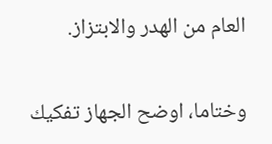العام من الهدر والابتزاز.

وختاما، اوضح الجهاز تفكيك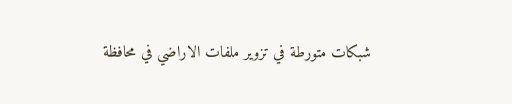شبكات متورطة في تزوير ملفات الاراضي في محافظة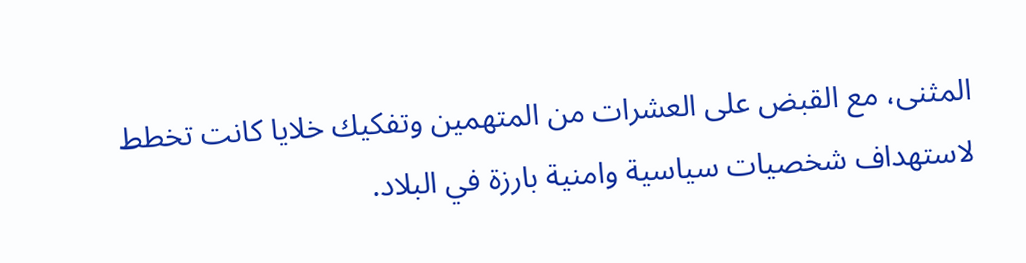المثنى، مع القبض على العشرات من المتهمين وتفكيك خلايا كانت تخطط لاستهداف شخصيات سياسية وامنية بارزة في البلاد.